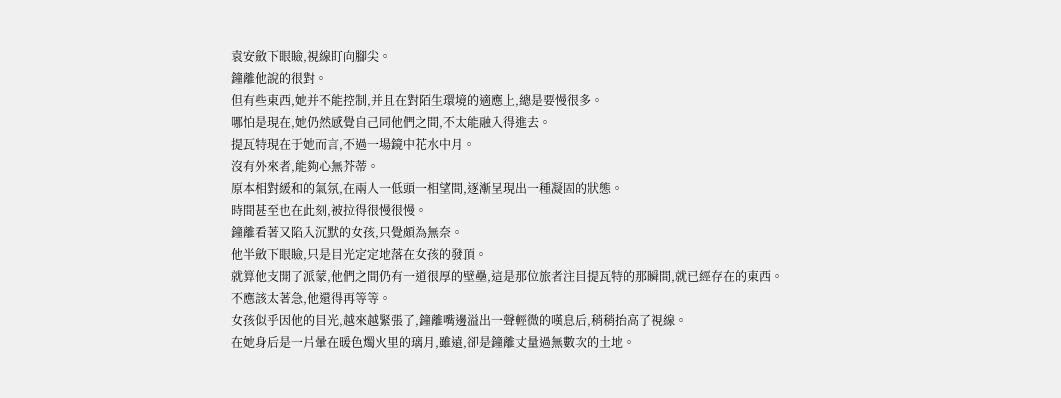袁安斂下眼瞼,視線盯向腳尖。
鐘離他說的很對。
但有些東西,她并不能控制,并且在對陌生環境的適應上,總是要慢很多。
哪怕是現在,她仍然感覺自己同他們之間,不太能融入得進去。
提瓦特現在于她而言,不過一場鏡中花水中月。
沒有外來者,能夠心無芥蒂。
原本相對緩和的氣氛,在兩人一低頭一相望間,逐漸呈現出一種凝固的狀態。
時間甚至也在此刻,被拉得很慢很慢。
鐘離看著又陷入沉默的女孩,只覺頗為無奈。
他半斂下眼瞼,只是目光定定地落在女孩的發頂。
就算他支開了派蒙,他們之間仍有一道很厚的壁壘,這是那位旅者注目提瓦特的那瞬間,就已經存在的東西。
不應該太著急,他還得再等等。
女孩似乎因他的目光,越來越緊張了,鐘離嘴邊溢出一聲輕微的嘆息后,稍稍抬高了視線。
在她身后是一片暈在暖色燭火里的璃月,雖遠,卻是鐘離丈量過無數次的土地。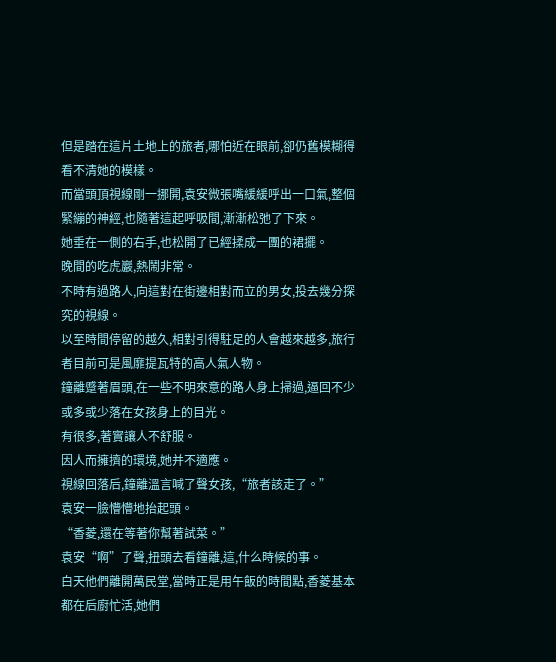但是踏在這片土地上的旅者,哪怕近在眼前,卻仍舊模糊得看不清她的模樣。
而當頭頂視線剛一挪開,袁安微張嘴緩緩呼出一口氣,整個緊繃的神經,也隨著這起呼吸間,漸漸松弛了下來。
她垂在一側的右手,也松開了已經揉成一團的裙擺。
晚間的吃虎巖,熱鬧非常。
不時有過路人,向這對在街邊相對而立的男女,投去幾分探究的視線。
以至時間停留的越久,相對引得駐足的人會越來越多,旅行者目前可是風靡提瓦特的高人氣人物。
鐘離蹙著眉頭,在一些不明來意的路人身上掃過,逼回不少或多或少落在女孩身上的目光。
有很多,著實讓人不舒服。
因人而擁擠的環境,她并不適應。
視線回落后,鐘離溫言喊了聲女孩,“旅者該走了。”
袁安一臉懵懵地抬起頭。
“香菱,還在等著你幫著試菜。”
袁安“啊”了聲,扭頭去看鐘離,這,什么時候的事。
白天他們離開萬民堂,當時正是用午飯的時間點,香菱基本都在后廚忙活,她們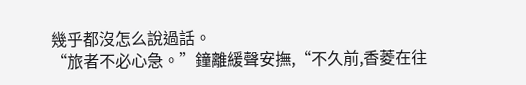幾乎都沒怎么說過話。
“旅者不必心急。”鐘離緩聲安撫,“不久前,香菱在往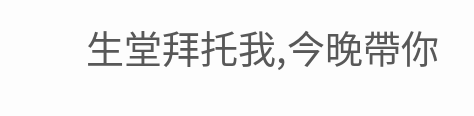生堂拜托我,今晚帶你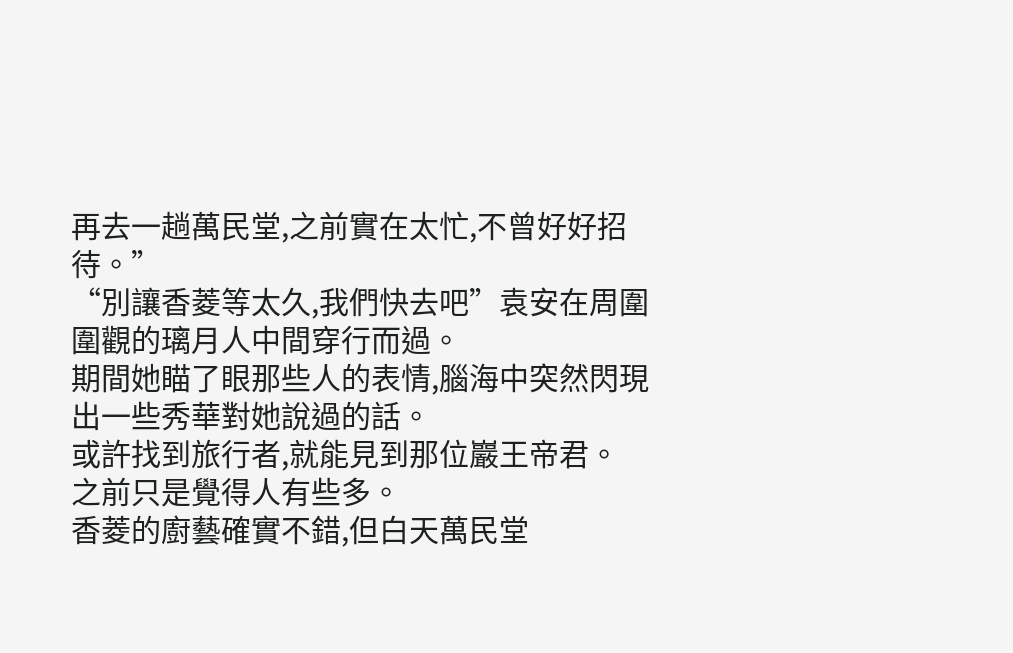再去一趟萬民堂,之前實在太忙,不曾好好招待。”
“別讓香菱等太久,我們快去吧”袁安在周圍圍觀的璃月人中間穿行而過。
期間她瞄了眼那些人的表情,腦海中突然閃現出一些秀華對她說過的話。
或許找到旅行者,就能見到那位巖王帝君。
之前只是覺得人有些多。
香菱的廚藝確實不錯,但白天萬民堂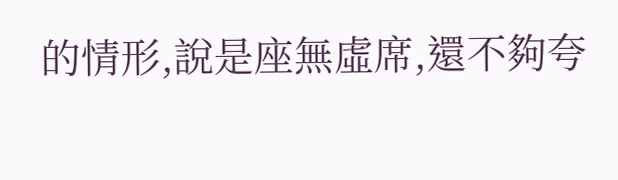的情形,說是座無虛席,還不夠夸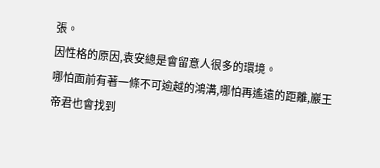張。
因性格的原因,袁安總是會留意人很多的環境。
哪怕面前有著一條不可逾越的鴻溝,哪怕再遙遠的距離,巖王帝君也會找到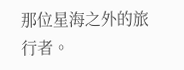那位星海之外的旅行者。